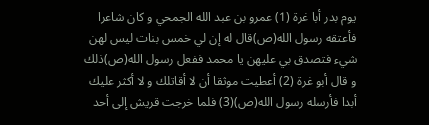يوم بدر أبا غرة (1) عمرو بن عبد الله الجمحي و كان شاعرا فأعتقه رسول الله(ص)قال له إن لي خمس بنات ليس لهن شيء فتصدق بي عليهن يا محمد ففعل رسول الله(ص)ذلك و قال أبو غرة (2) أعطيت موثقا أن لا أقاتلك و لا أكثر عليك أبدا فأرسله رسول الله(ص)(3) فلما خرجت قريش إلى أحد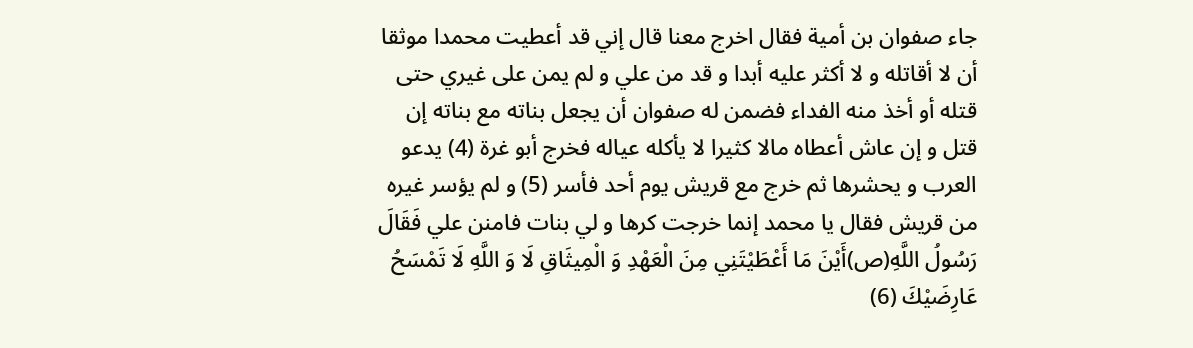جاء صفوان بن أمية فقال اخرج معنا قال إني قد أعطيت محمدا موثقا أن لا أقاتله و لا أكثر عليه أبدا و قد من علي و لم يمن على غيري حتى قتله أو أخذ منه الفداء فضمن له صفوان أن يجعل بناته مع بناته إن قتل و إن عاش أعطاه مالا كثيرا لا يأكله عياله فخرج أبو غرة (4) يدعو العرب و يحشرها ثم خرج مع قريش يوم أحد فأسر (5) و لم يؤسر غيره من قريش فقال يا محمد إنما خرجت كرها و لي بنات فامنن علي فَقَالَ رَسُولُ اللَّهِ(ص)أَيْنَ مَا أَعْطَيْتَنِي مِنَ الْعَهْدِ وَ الْمِيثَاقِ لَا وَ اللَّهِ لَا تَمْسَحُ عَارِضَيْكَ (6)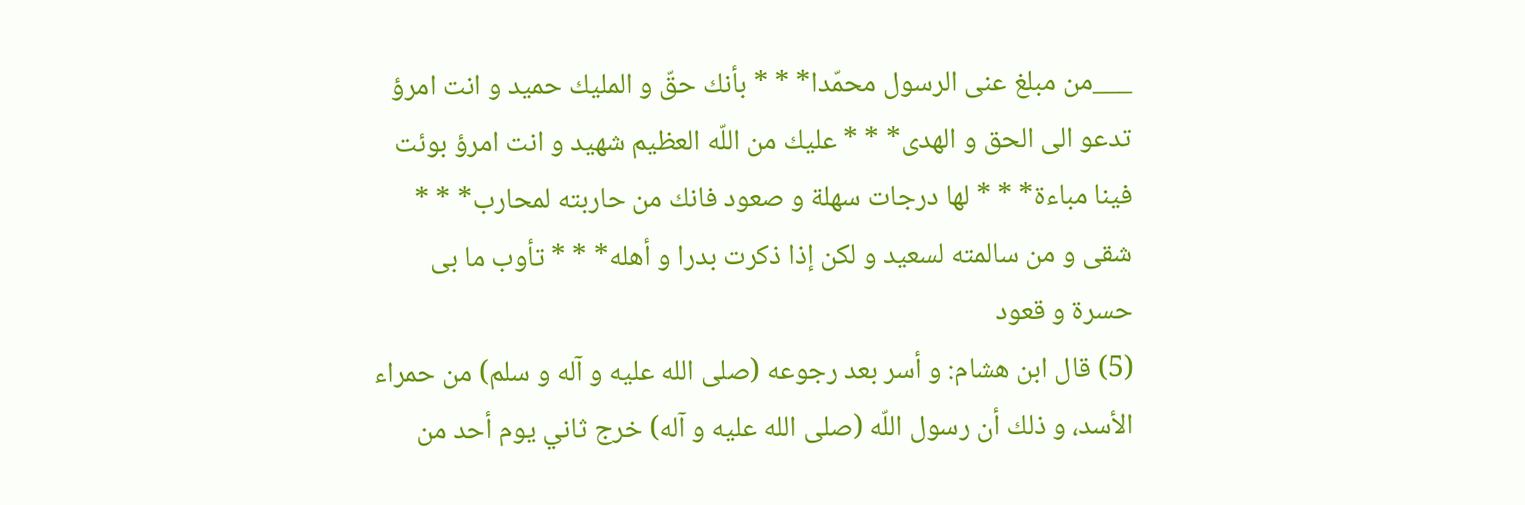___من مبلغ عنى الرسول محمّدا* * * بأنك حقّ و المليك حميد و انت امرؤ تدعو الى الحق و الهدى* * * عليك من اللّه العظيم شهيد و انت امرؤ بوئت فينا مباءة* * * لها درجات سهلة و صعود فانك من حاربته لمحارب* * * شقى و من سالمته لسعيد و لكن إذا ذكرت بدرا و أهله* * * تأوب ما بى حسرة و قعود
(5) قال ابن هشام: و أسر بعد رجوعه (صلى الله عليه و آله و سلم) من حمراء الأسد، و ذلك أن رسول اللّه (صلى الله عليه و آله) خرج ثاني يوم أحد من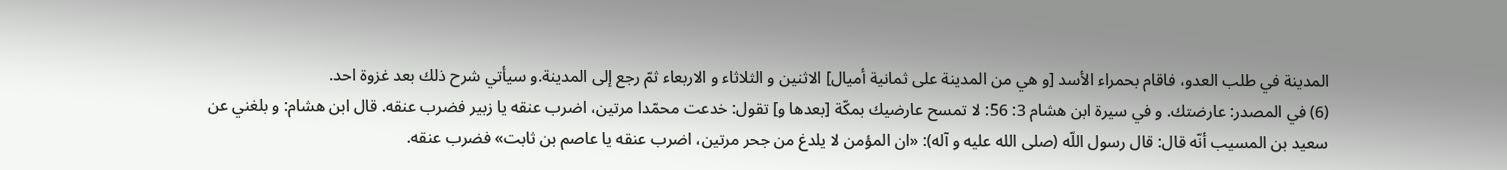المدينة في طلب العدو، فاقام بحمراء الأسد [و هي من المدينة على ثمانية أميال] الاثنين و الثلاثاء و الاربعاء ثمّ رجع إلى المدينة.و سيأتي شرح ذلك بعد غزوة احد.
(6) في المصدر: عارضتك. و في سيرة ابن هشام 3: 56: لا تمسح عارضيك بمكّة [بعدها و] تقول: خدعت محمّدا مرتين، اضرب عنقه يا زبير فضرب عنقه. قال ابن هشام: و بلغني عن سعيد بن المسيب أنّه قال: قال رسول اللّه (صلى الله عليه و آله): «ان المؤمن لا يلدغ من جحر مرتين، اضرب عنقه يا عاصم بن ثابت» فضرب عنقه.